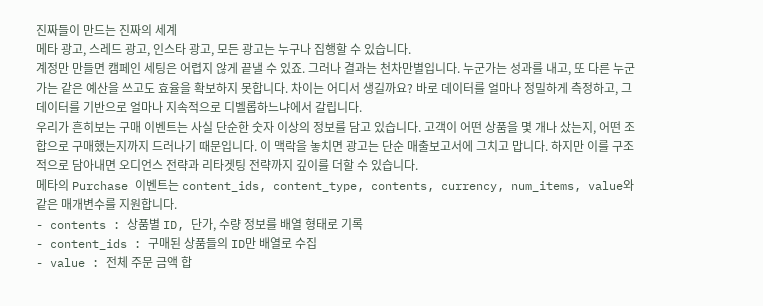진짜들이 만드는 진짜의 세계
메타 광고, 스레드 광고, 인스타 광고, 모든 광고는 누구나 집행할 수 있습니다.
계정만 만들면 캠페인 세팅은 어렵지 않게 끝낼 수 있죠. 그러나 결과는 천차만별입니다. 누군가는 성과를 내고, 또 다른 누군가는 같은 예산을 쓰고도 효율을 확보하지 못합니다. 차이는 어디서 생길까요? 바로 데이터를 얼마나 정밀하게 측정하고, 그 데이터를 기반으로 얼마나 지속적으로 디벨롭하느냐에서 갈립니다.
우리가 흔히보는 구매 이벤트는 사실 단순한 숫자 이상의 정보를 담고 있습니다. 고객이 어떤 상품을 몇 개나 샀는지, 어떤 조합으로 구매했는지까지 드러나기 때문입니다. 이 맥락을 놓치면 광고는 단순 매출보고서에 그치고 맙니다. 하지만 이를 구조적으로 담아내면 오디언스 전략과 리타겟팅 전략까지 깊이를 더할 수 있습니다.
메타의 Purchase 이벤트는 content_ids, content_type, contents, currency, num_items, value와 같은 매개변수를 지원합니다.
- contents : 상품별 ID, 단가, 수량 정보를 배열 형태로 기록
- content_ids : 구매된 상품들의 ID만 배열로 수집
- value : 전체 주문 금액 합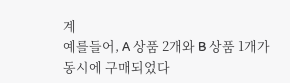계
예를들어, A 상품 2개와 B 상품 1개가 동시에 구매되었다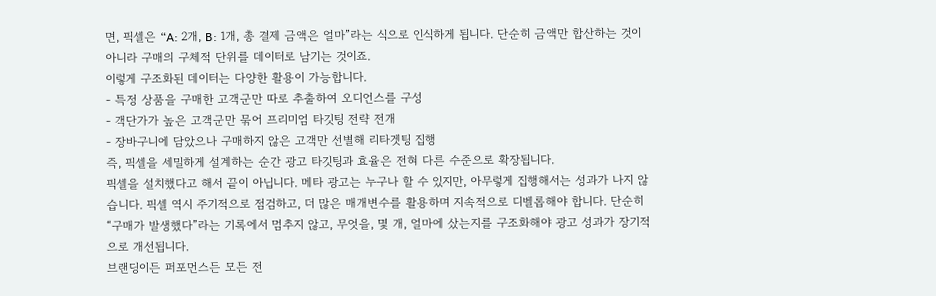면, 픽셀은 “A: 2개, B: 1개, 총 결제 금액은 얼마”라는 식으로 인식하게 됩니다. 단순히 금액만 합산하는 것이 아니라 구매의 구체적 단위를 데이터로 남기는 것이죠.
이렇게 구조화된 데이터는 다양한 활용이 가능합니다.
- 특정 상품을 구매한 고객군만 따로 추출하여 오디언스를 구성
- 객단가가 높은 고객군만 묶어 프리미엄 타깃팅 전략 전개
- 장바구니에 담았으나 구매하지 않은 고객만 선별해 리타겟팅 집행
즉, 픽셀을 세밀하게 설계하는 순간 광고 타깃팅과 효율은 전혀 다른 수준으로 확장됩니다.
픽셀을 설치했다고 해서 끝이 아닙니다. 메타 광고는 누구나 할 수 있지만, 아무렇게 집행해서는 성과가 나지 않습니다. 픽셀 역시 주기적으로 점검하고, 더 많은 매개변수를 활용하며 지속적으로 디벨롭해야 합니다. 단순히 “구매가 발생했다”라는 기록에서 멈추지 않고, 무엇을, 몇 개, 얼마에 샀는지를 구조화해야 광고 성과가 장기적으로 개선됩니다.
브랜딩이든 퍼포먼스든 모든 전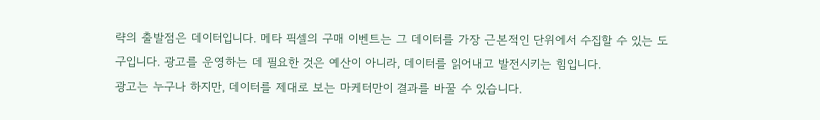략의 출발점은 데이터입니다. 메타 픽셀의 구매 이벤트는 그 데이터를 가장 근본적인 단위에서 수집할 수 있는 도구입니다. 광고를 운영하는 데 필요한 것은 예산이 아니라, 데이터를 읽어내고 발전시키는 힘입니다.
광고는 누구나 하지만, 데이터를 제대로 보는 마케터만이 결과를 바꿀 수 있습니다.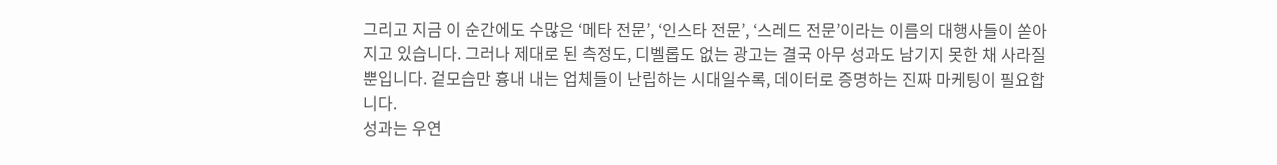그리고 지금 이 순간에도 수많은 ‘메타 전문’, ‘인스타 전문’, ‘스레드 전문’이라는 이름의 대행사들이 쏟아지고 있습니다. 그러나 제대로 된 측정도, 디벨롭도 없는 광고는 결국 아무 성과도 남기지 못한 채 사라질 뿐입니다. 겉모습만 흉내 내는 업체들이 난립하는 시대일수록, 데이터로 증명하는 진짜 마케팅이 필요합니다.
성과는 우연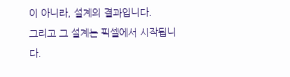이 아니라, 설계의 결과입니다.
그리고 그 설계는 픽셀에서 시작됩니다.